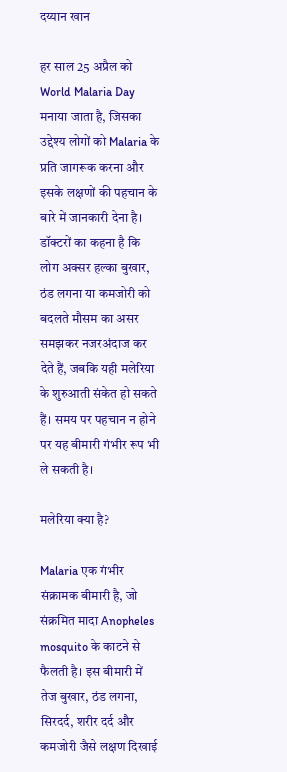दय्यान खान

हर साल 25 अप्रैल को World Malaria Day मनाया जाता है, जिसका उद्देश्य लोगों को Malaria के प्रति जागरूक करना और इसके लक्षणों की पहचान के बारे में जानकारी देना है। डॉक्टरों का कहना है कि लोग अक्सर हल्का बुखार, ठंड लगना या कमजोरी को बदलते मौसम का असर समझकर नजरअंदाज कर देते हैं, जबकि यही मलेरिया के शुरुआती संकेत हो सकते हैं। समय पर पहचान न होने पर यह बीमारी गंभीर रूप भी ले सकती है।

मलेरिया क्या है?

Malaria एक गंभीर संक्रामक बीमारी है, जो संक्रमित मादा Anopheles mosquito के काटने से फैलती है। इस बीमारी में तेज बुखार, ठंड लगना, सिरदर्द, शरीर दर्द और कमजोरी जैसे लक्षण दिखाई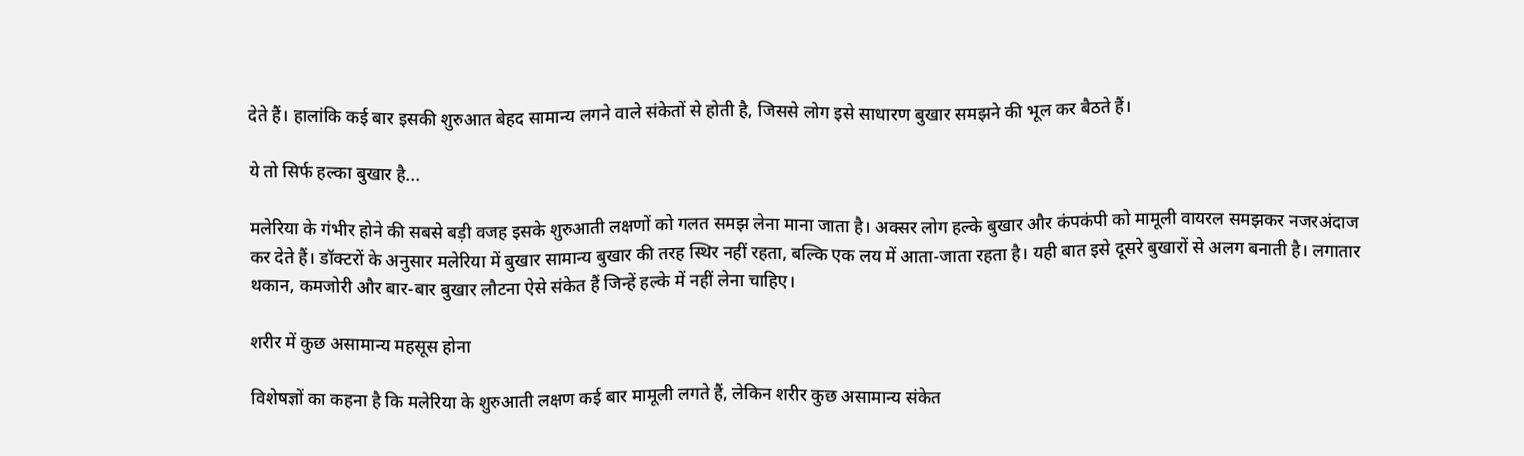देते हैं। हालांकि कई बार इसकी शुरुआत बेहद सामान्य लगने वाले संकेतों से होती है, जिससे लोग इसे साधारण बुखार समझने की भूल कर बैठते हैं।

ये तो सिर्फ हल्का बुखार है...

मलेरिया के गंभीर होने की सबसे बड़ी वजह इसके शुरुआती लक्षणों को गलत समझ लेना माना जाता है। अक्सर लोग हल्के बुखार और कंपकंपी को मामूली वायरल समझकर नजरअंदाज कर देते हैं। डॉक्टरों के अनुसार मलेरिया में बुखार सामान्य बुखार की तरह स्थिर नहीं रहता, बल्कि एक लय में आता-जाता रहता है। यही बात इसे दूसरे बुखारों से अलग बनाती है। लगातार थकान, कमजोरी और बार-बार बुखार लौटना ऐसे संकेत हैं जिन्हें हल्के में नहीं लेना चाहिए।

शरीर में कुछ असामान्य महसूस होना

विशेषज्ञों का कहना है कि मलेरिया के शुरुआती लक्षण कई बार मामूली लगते हैं, लेकिन शरीर कुछ असामान्य संकेत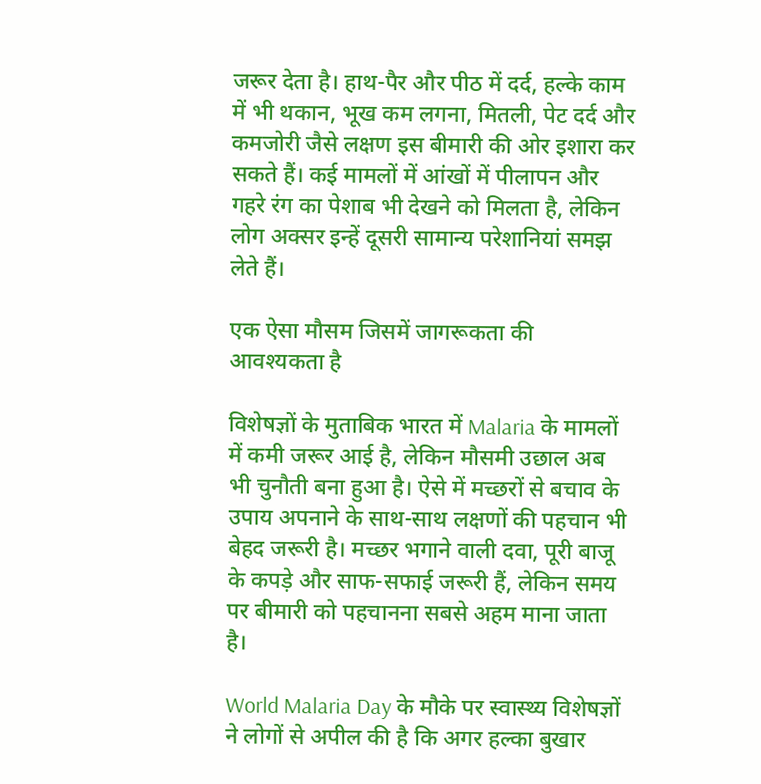जरूर देता है। हाथ-पैर और पीठ में दर्द, हल्के काम में भी थकान, भूख कम लगना, मितली, पेट दर्द और कमजोरी जैसे लक्षण इस बीमारी की ओर इशारा कर सकते हैं। कई मामलों में आंखों में पीलापन और गहरे रंग का पेशाब भी देखने को मिलता है, लेकिन लोग अक्सर इन्हें दूसरी सामान्य परेशानियां समझ लेते हैं।

एक ऐसा मौसम जिसमें जागरूकता की आवश्यकता है

विशेषज्ञों के मुताबिक भारत में Malaria के मामलों में कमी जरूर आई है, लेकिन मौसमी उछाल अब भी चुनौती बना हुआ है। ऐसे में मच्छरों से बचाव के उपाय अपनाने के साथ-साथ लक्षणों की पहचान भी बेहद जरूरी है। मच्छर भगाने वाली दवा, पूरी बाजू के कपड़े और साफ-सफाई जरूरी हैं, लेकिन समय पर बीमारी को पहचानना सबसे अहम माना जाता है।

World Malaria Day के मौके पर स्वास्थ्य विशेषज्ञों ने लोगों से अपील की है कि अगर हल्का बुखार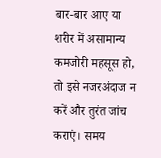बार-बार आए या शरीर में असामान्य कमजोरी महसूस हो, तो इसे नजरअंदाज न करें और तुरंत जांच कराएं। समय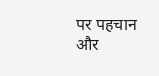पर पहचान और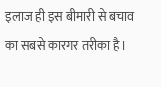इलाज ही इस बीमारी से बचाव का सबसे कारगर तरीका है।